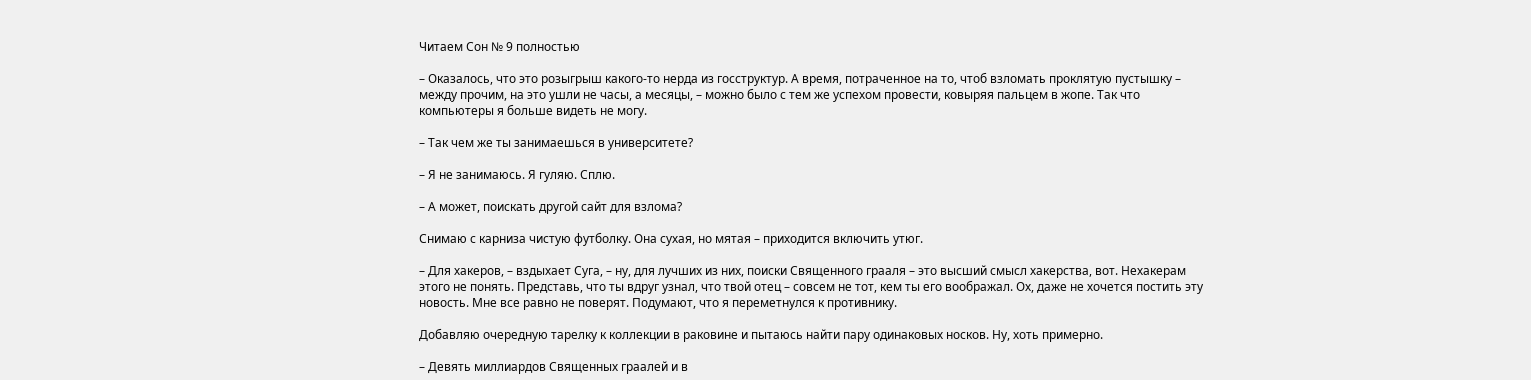Читаем Сон № 9 полностью

– Оказалось, что это розыгрыш какого-то нерда из госструктур. А время, потраченное на то, чтоб взломать проклятую пустышку – между прочим, на это ушли не часы, а месяцы, – можно было с тем же успехом провести, ковыряя пальцем в жопе. Так что компьютеры я больше видеть не могу.

– Так чем же ты занимаешься в университете?

– Я не занимаюсь. Я гуляю. Сплю.

– А может, поискать другой сайт для взлома?

Снимаю с карниза чистую футболку. Она сухая, но мятая – приходится включить утюг.

– Для хакеров, – вздыхает Суга, – ну, для лучших из них, поиски Священного грааля – это высший смысл хакерства, вот. Нехакерам этого не понять. Представь, что ты вдруг узнал, что твой отец – совсем не тот, кем ты его воображал. Ох, даже не хочется постить эту новость. Мне все равно не поверят. Подумают, что я переметнулся к противнику.

Добавляю очередную тарелку к коллекции в раковине и пытаюсь найти пару одинаковых носков. Ну, хоть примерно.

– Девять миллиардов Священных граалей и в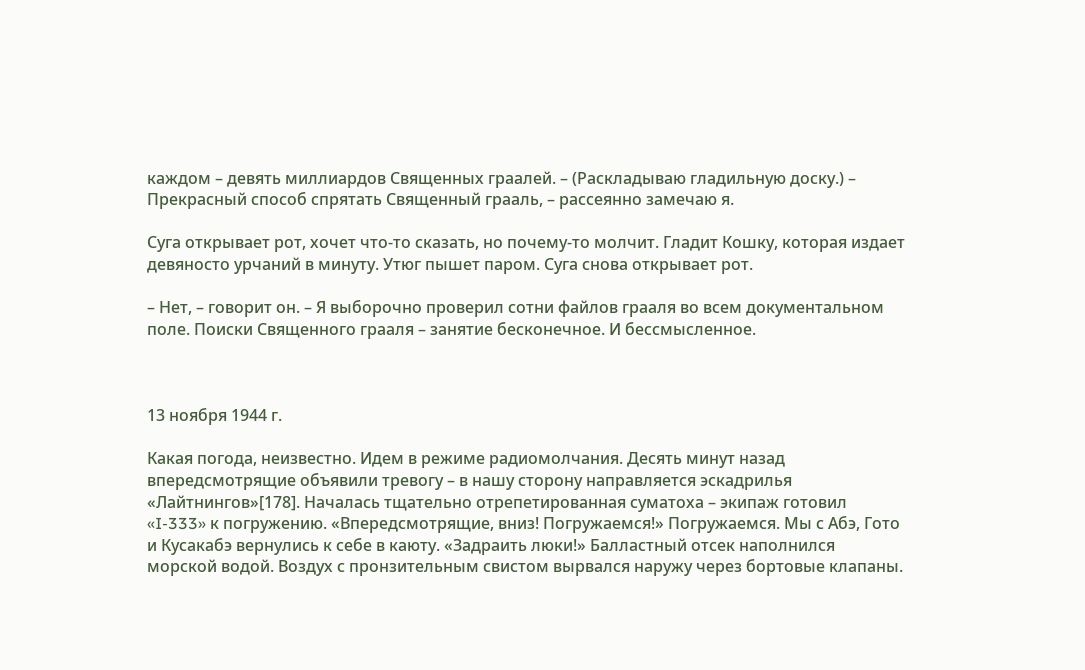каждом – девять миллиардов Священных граалей. – (Раскладываю гладильную доску.) – Прекрасный способ спрятать Священный грааль, – рассеянно замечаю я.

Суга открывает рот, хочет что-то сказать, но почему-то молчит. Гладит Кошку, которая издает девяносто урчаний в минуту. Утюг пышет паром. Суга снова открывает рот.

– Нет, – говорит он. – Я выборочно проверил сотни файлов грааля во всем документальном поле. Поиски Священного грааля – занятие бесконечное. И бессмысленное.



13 ноября 1944 г.

Какая погода, неизвестно. Идем в режиме радиомолчания. Десять минут назад впередсмотрящие объявили тревогу – в нашу сторону направляется эскадрилья «Лайтнингов»[178]. Началась тщательно отрепетированная суматоха – экипаж готовил «I-333» к погружению. «Впередсмотрящие, вниз! Погружаемся!» Погружаемся. Мы с Абэ, Гото и Кусакабэ вернулись к себе в каюту. «Задраить люки!» Балластный отсек наполнился морской водой. Воздух с пронзительным свистом вырвался наружу через бортовые клапаны.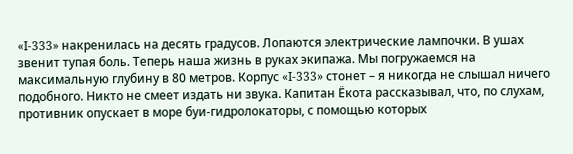«I-333» накренилась на десять градусов. Лопаются электрические лампочки. В ушах звенит тупая боль. Теперь наша жизнь в руках экипажа. Мы погружаемся на максимальную глубину в 80 метров. Корпус «I-333» стонет – я никогда не слышал ничего подобного. Никто не смеет издать ни звука. Капитан Ёкота рассказывал, что, по слухам, противник опускает в море буи-гидролокаторы, с помощью которых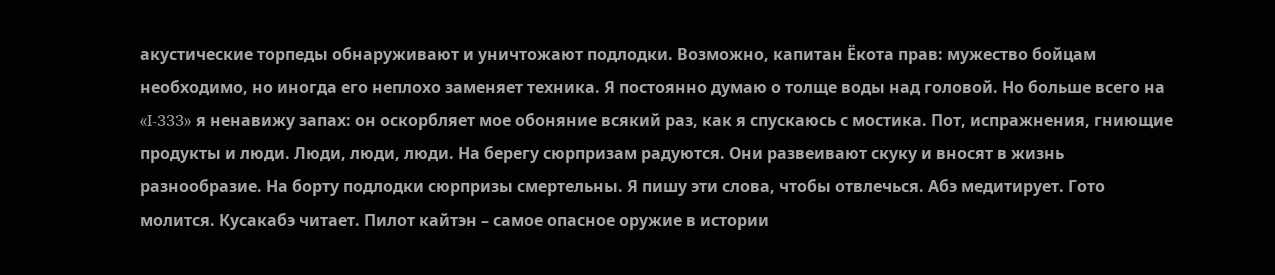акустические торпеды обнаруживают и уничтожают подлодки. Возможно, капитан Ёкота прав: мужество бойцам необходимо, но иногда его неплохо заменяет техника. Я постоянно думаю о толще воды над головой. Но больше всего на «I-333» я ненавижу запах: он оскорбляет мое обоняние всякий раз, как я спускаюсь с мостика. Пот, испражнения, гниющие продукты и люди. Люди, люди, люди. На берегу сюрпризам радуются. Они развеивают скуку и вносят в жизнь разнообразие. На борту подлодки сюрпризы смертельны. Я пишу эти слова, чтобы отвлечься. Абэ медитирует. Гото молится. Кусакабэ читает. Пилот кайтэн – самое опасное оружие в истории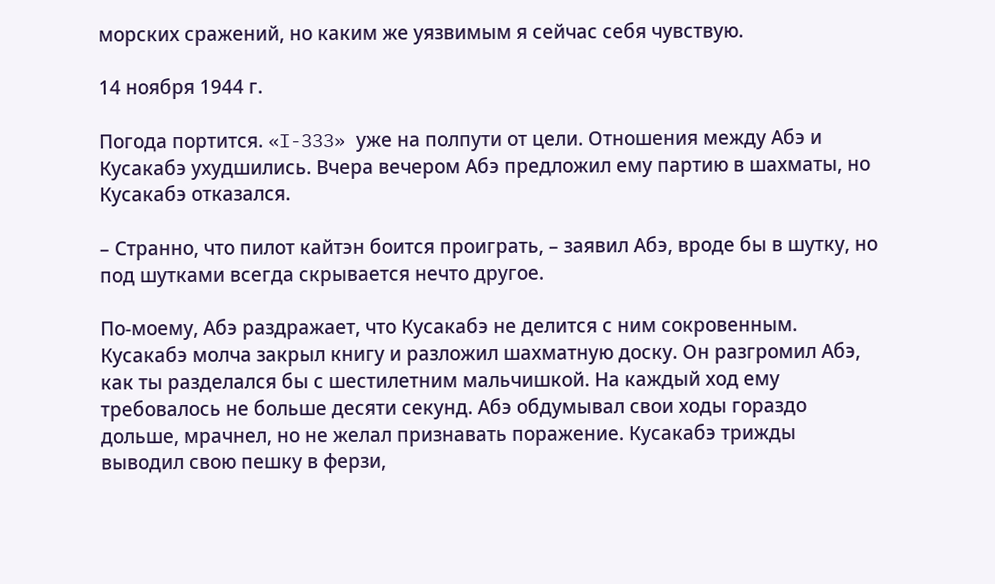морских сражений, но каким же уязвимым я сейчас себя чувствую.

14 ноября 1944 г.

Погода портится. «I-333» уже на полпути от цели. Отношения между Абэ и Кусакабэ ухудшились. Вчера вечером Абэ предложил ему партию в шахматы, но Кусакабэ отказался.

– Странно, что пилот кайтэн боится проиграть, – заявил Абэ, вроде бы в шутку, но под шутками всегда скрывается нечто другое.

По-моему, Абэ раздражает, что Кусакабэ не делится с ним сокровенным. Кусакабэ молча закрыл книгу и разложил шахматную доску. Он разгромил Абэ, как ты разделался бы с шестилетним мальчишкой. На каждый ход ему требовалось не больше десяти секунд. Абэ обдумывал свои ходы гораздо дольше, мрачнел, но не желал признавать поражение. Кусакабэ трижды выводил свою пешку в ферзи,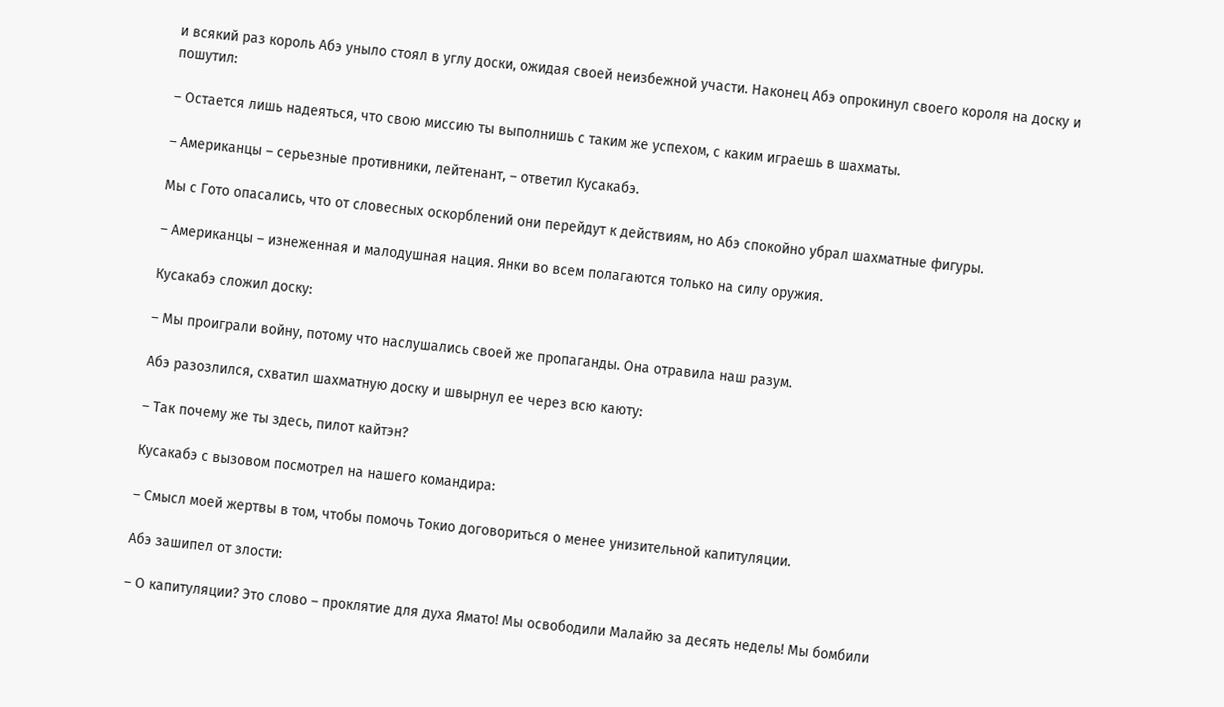и всякий раз король Абэ уныло стоял в углу доски, ожидая своей неизбежной участи. Наконец Абэ опрокинул своего короля на доску и пошутил:

– Остается лишь надеяться, что свою миссию ты выполнишь с таким же успехом, с каким играешь в шахматы.

– Американцы – серьезные противники, лейтенант, – ответил Кусакабэ.

Мы с Гото опасались, что от словесных оскорблений они перейдут к действиям, но Абэ спокойно убрал шахматные фигуры.

– Американцы – изнеженная и малодушная нация. Янки во всем полагаются только на силу оружия.

Кусакабэ сложил доску:

– Мы проиграли войну, потому что наслушались своей же пропаганды. Она отравила наш разум.

Абэ разозлился, схватил шахматную доску и швырнул ее через всю каюту:

– Так почему же ты здесь, пилот кайтэн?

Кусакабэ с вызовом посмотрел на нашего командира:

– Смысл моей жертвы в том, чтобы помочь Токио договориться о менее унизительной капитуляции.

Абэ зашипел от злости:

– О капитуляции? Это слово – проклятие для духа Ямато! Мы освободили Малайю за десять недель! Мы бомбили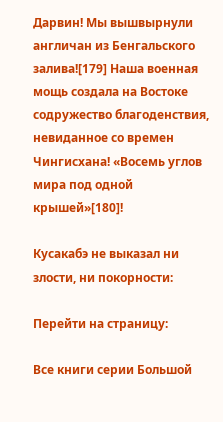Дарвин! Мы вышвырнули англичан из Бенгальского залива![179] Наша военная мощь создала на Востоке содружество благоденствия, невиданное со времен Чингисхана! «Восемь углов мира под одной крышей»[180]!

Кусакабэ не выказал ни злости, ни покорности:

Перейти на страницу:

Все книги серии Большой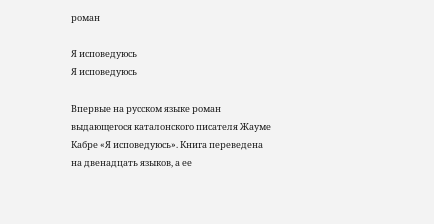роман

Я исповедуюсь
Я исповедуюсь

Впервые на русском языке роман выдающегося каталонского писателя Жауме Кабре «Я исповедуюсь». Книга переведена на двенадцать языков, а ее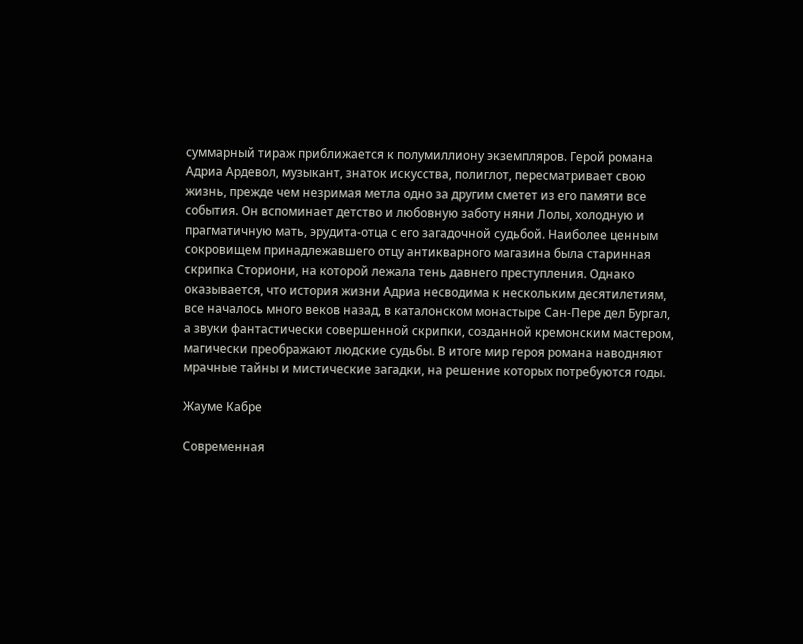суммарный тираж приближается к полумиллиону экземпляров. Герой романа Адриа Ардевол, музыкант, знаток искусства, полиглот, пересматривает свою жизнь, прежде чем незримая метла одно за другим сметет из его памяти все события. Он вспоминает детство и любовную заботу няни Лолы, холодную и прагматичную мать, эрудита-отца с его загадочной судьбой. Наиболее ценным сокровищем принадлежавшего отцу антикварного магазина была старинная скрипка Сториони, на которой лежала тень давнего преступления. Однако оказывается, что история жизни Адриа несводима к нескольким десятилетиям, все началось много веков назад, в каталонском монастыре Сан-Пере дел Бургал, а звуки фантастически совершенной скрипки, созданной кремонским мастером, магически преображают людские судьбы. В итоге мир героя романа наводняют мрачные тайны и мистические загадки, на решение которых потребуются годы.

Жауме Кабре

Современная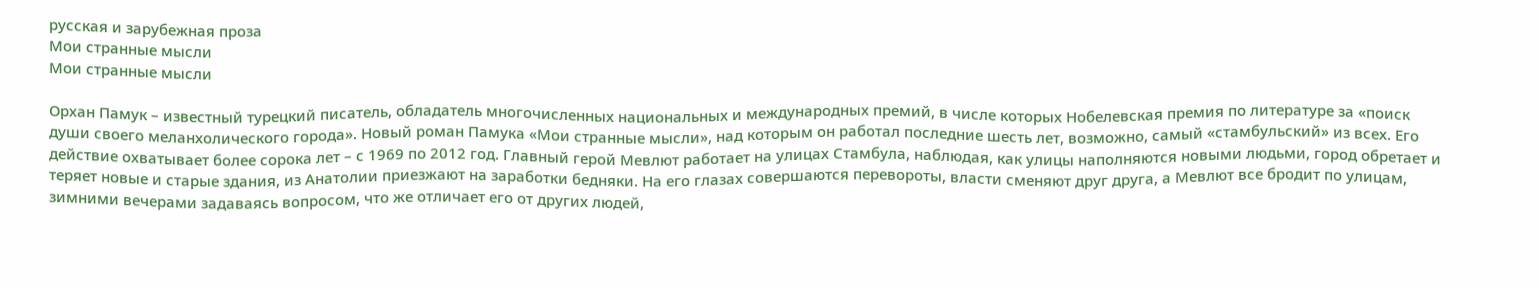русская и зарубежная проза
Мои странные мысли
Мои странные мысли

Орхан Памук – известный турецкий писатель, обладатель многочисленных национальных и международных премий, в числе которых Нобелевская премия по литературе за «поиск души своего меланхолического города». Новый роман Памука «Мои странные мысли», над которым он работал последние шесть лет, возможно, самый «стамбульский» из всех. Его действие охватывает более сорока лет – с 1969 по 2012 год. Главный герой Мевлют работает на улицах Стамбула, наблюдая, как улицы наполняются новыми людьми, город обретает и теряет новые и старые здания, из Анатолии приезжают на заработки бедняки. На его глазах совершаются перевороты, власти сменяют друг друга, а Мевлют все бродит по улицам, зимними вечерами задаваясь вопросом, что же отличает его от других людей,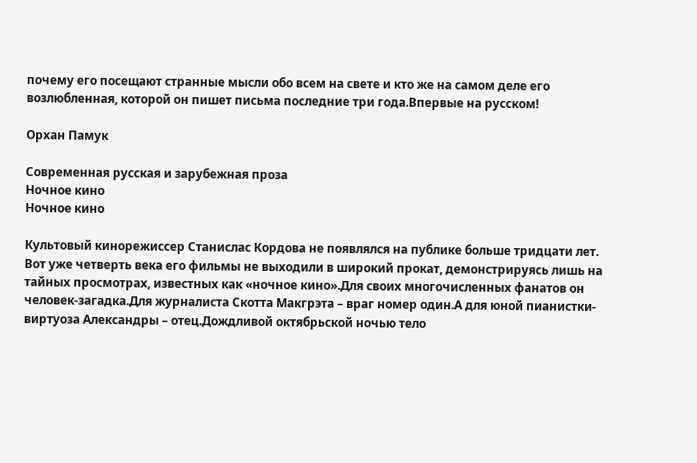почему его посещают странные мысли обо всем на свете и кто же на самом деле его возлюбленная, которой он пишет письма последние три года.Впервые на русском!

Орхан Памук

Современная русская и зарубежная проза
Ночное кино
Ночное кино

Культовый кинорежиссер Станислас Кордова не появлялся на публике больше тридцати лет. Вот уже четверть века его фильмы не выходили в широкий прокат, демонстрируясь лишь на тайных просмотрах, известных как «ночное кино».Для своих многочисленных фанатов он человек-загадка.Для журналиста Скотта Макгрэта – враг номер один.А для юной пианистки-виртуоза Александры – отец.Дождливой октябрьской ночью тело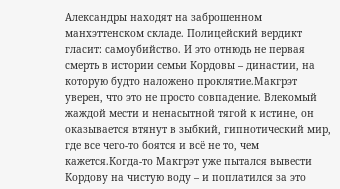Александры находят на заброшенном манхэттенском складе. Полицейский вердикт гласит: самоубийство. И это отнюдь не первая смерть в истории семьи Кордовы – династии, на которую будто наложено проклятие.Макгрэт уверен, что это не просто совпадение. Влекомый жаждой мести и ненасытной тягой к истине, он оказывается втянут в зыбкий, гипнотический мир, где все чего-то боятся и всё не то, чем кажется.Когда-то Макгрэт уже пытался вывести Кордову на чистую воду – и поплатился за это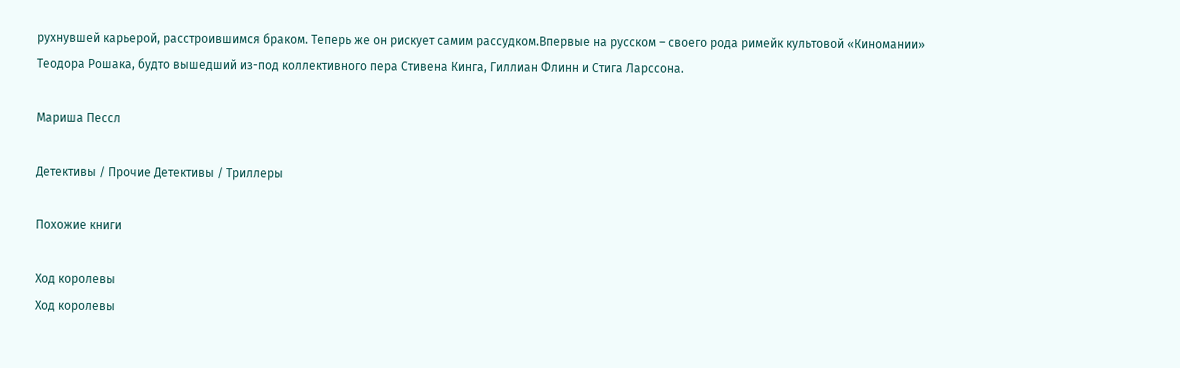рухнувшей карьерой, расстроившимся браком. Теперь же он рискует самим рассудком.Впервые на русском – своего рода римейк культовой «Киномании» Теодора Рошака, будто вышедший из-под коллективного пера Стивена Кинга, Гиллиан Флинн и Стига Ларссона.

Мариша Пессл

Детективы / Прочие Детективы / Триллеры

Похожие книги

Ход королевы
Ход королевы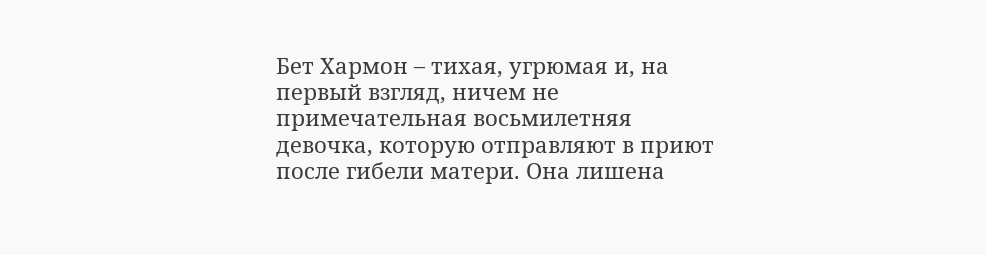Бет Хармон – тихая, угрюмая и, на первый взгляд, ничем не примечательная восьмилетняя девочка, которую отправляют в приют после гибели матери. Она лишена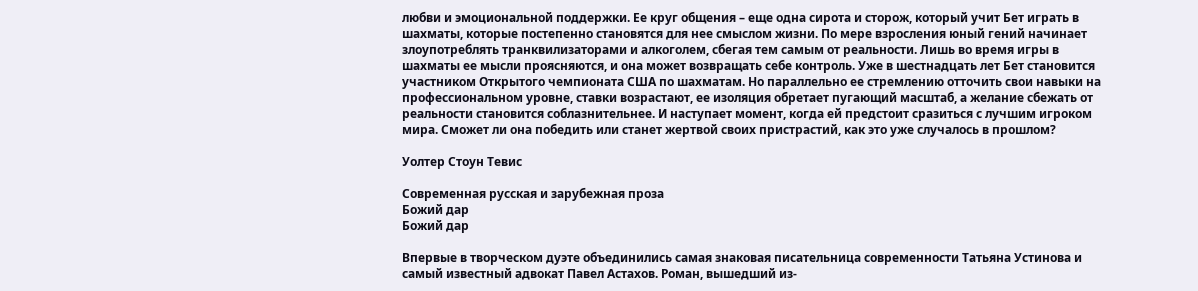любви и эмоциональной поддержки. Ее круг общения – еще одна сирота и сторож, который учит Бет играть в шахматы, которые постепенно становятся для нее смыслом жизни. По мере взросления юный гений начинает злоупотреблять транквилизаторами и алкоголем, сбегая тем самым от реальности. Лишь во время игры в шахматы ее мысли проясняются, и она может возвращать себе контроль. Уже в шестнадцать лет Бет становится участником Открытого чемпионата США по шахматам. Но параллельно ее стремлению отточить свои навыки на профессиональном уровне, ставки возрастают, ее изоляция обретает пугающий масштаб, а желание сбежать от реальности становится соблазнительнее. И наступает момент, когда ей предстоит сразиться с лучшим игроком мира. Сможет ли она победить или станет жертвой своих пристрастий, как это уже случалось в прошлом?

Уолтер Стоун Тевис

Современная русская и зарубежная проза
Божий дар
Божий дар

Впервые в творческом дуэте объединились самая знаковая писательница современности Татьяна Устинова и самый известный адвокат Павел Астахов. Роман, вышедший из-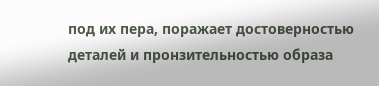под их пера, поражает достоверностью деталей и пронзительностью образа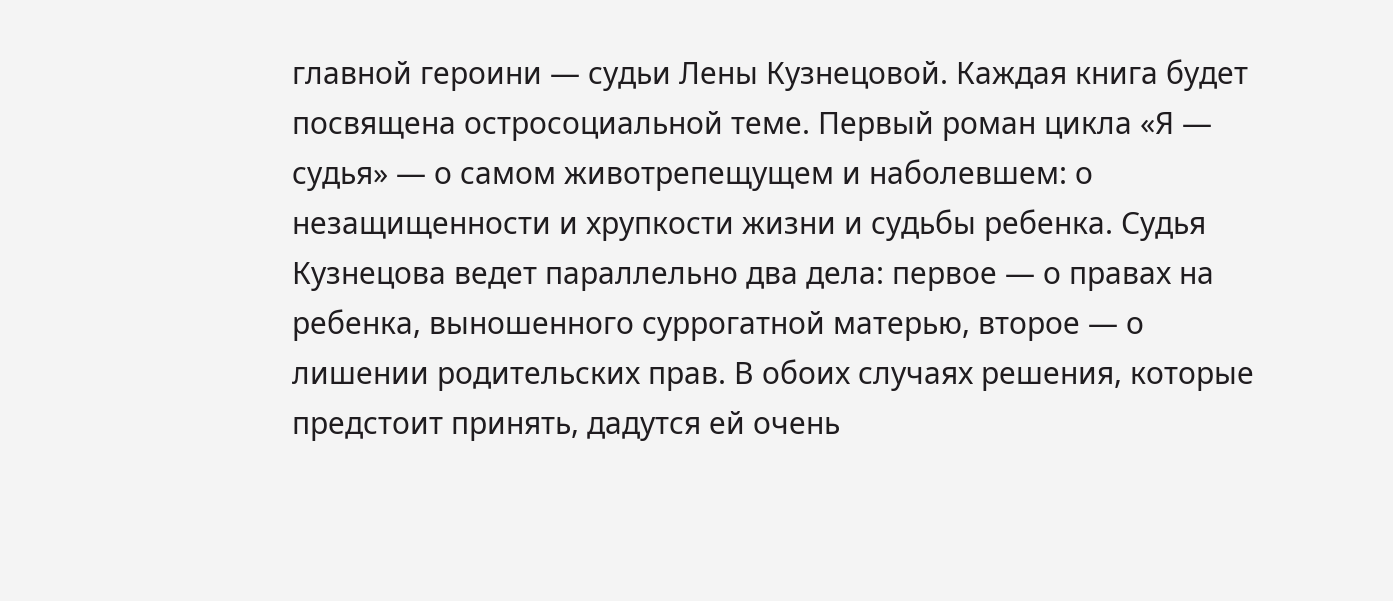главной героини — судьи Лены Кузнецовой. Каждая книга будет посвящена остросоциальной теме. Первый роман цикла «Я — судья» — о самом животрепещущем и наболевшем: о незащищенности и хрупкости жизни и судьбы ребенка. Судья Кузнецова ведет параллельно два дела: первое — о правах на ребенка, выношенного суррогатной матерью, второе — о лишении родительских прав. В обоих случаях решения, которые предстоит принять, дадутся ей очень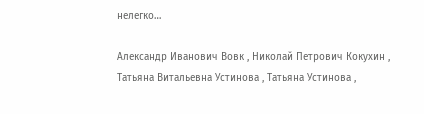нелегко…

Александр Иванович Вовк , Николай Петрович Кокухин , Татьяна Витальевна Устинова , Татьяна Устинова ,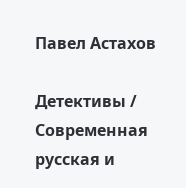Павел Астахов

Детективы / Современная русская и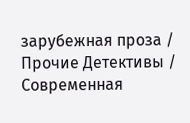зарубежная проза / Прочие Детективы / Современная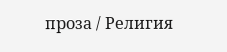проза / Религия